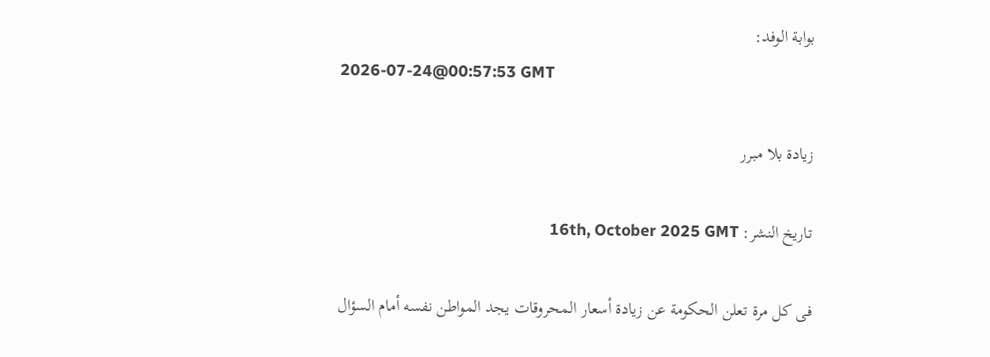بوابة الوفد:
2026-07-24@00:57:53 GMT

زيادة بلا مبرر

تاريخ النشر: 16th, October 2025 GMT

فى كل مرة تعلن الحكومة عن زيادة أسعار المحروقات يجد المواطن نفسه أمام السؤال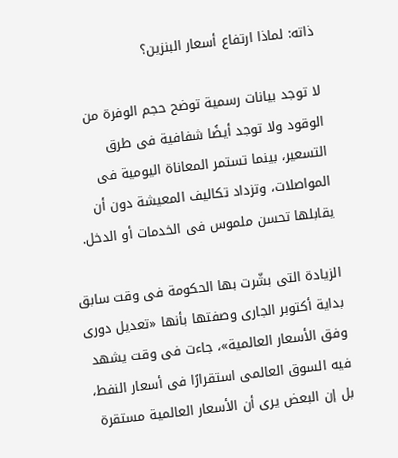ذاته: لماذا ارتفاع أسعار البنزين؟

لا توجد بيانات رسمية توضح حجم الوفرة من الوقود ولا توجد أيضًا شفافية فى طرق التسعير، بينما تستمر المعاناة اليومية فى المواصلات، وتزداد تكاليف المعيشة دون أن يقابلها تحسن ملموس فى الخدمات أو الدخل.

الزيادة التى بشّرت بها الحكومة فى وقت سابق بداية أكتوبر الجارى وصفتها بأنها «تعديل دورى وفق الأسعار العالمية»، جاءت فى وقت يشهد فيه السوق العالمى استقرارًا فى أسعار النفط، بل إن البعض يرى أن الأسعار العالمية مستقرة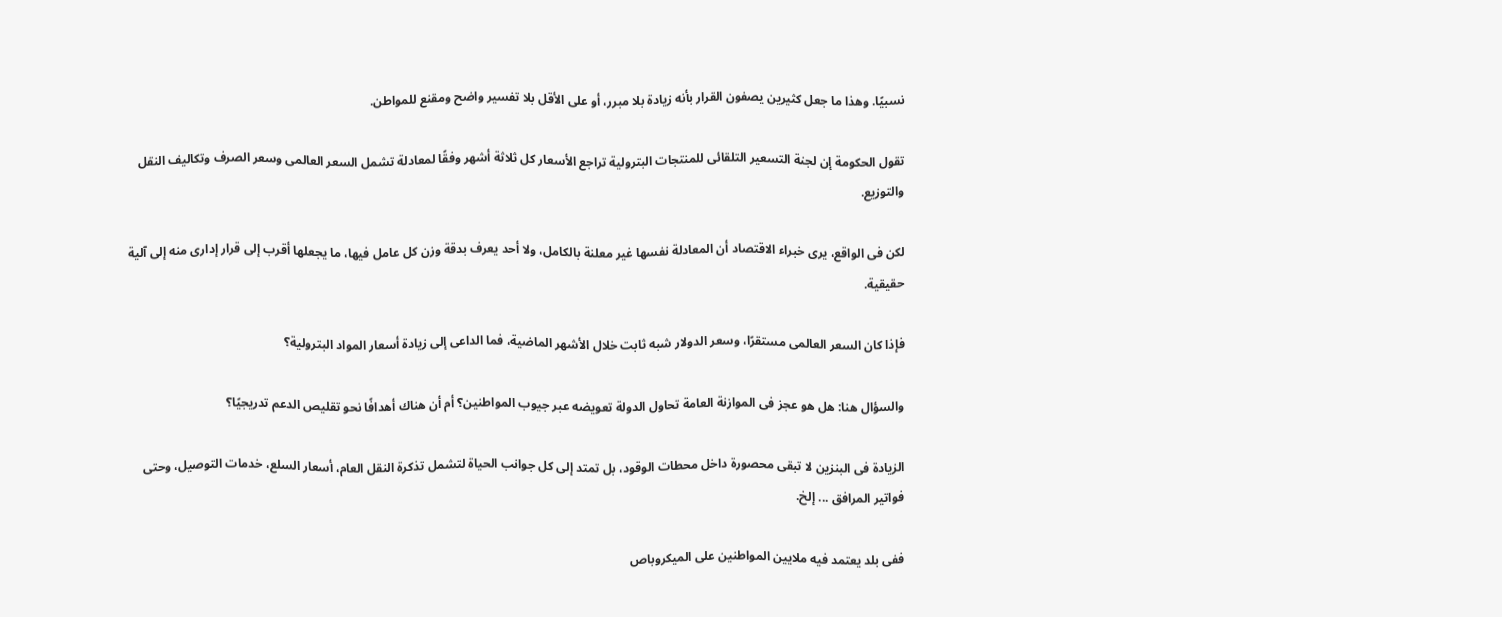نسبيًا. وهذا ما جعل كثيرين يصفون القرار بأنه زيادة بلا مبرر، أو على الأقل بلا تفسير واضح ومقنع للمواطن.

تقول الحكومة إن لجنة التسعير التلقائى للمنتجات البترولية تراجع الأسعار كل ثلاثة أشهر وفقًا لمعادلة تشمل السعر العالمى وسعر الصرف وتكاليف النقل والتوزيع.

لكن فى الواقع، يرى خبراء الاقتصاد أن المعادلة نفسها غير معلنة بالكامل، ولا أحد يعرف بدقة وزن كل عامل فيها، ما يجعلها أقرب إلى قرار إدارى منه إلى آلية حقيقية.

فإذا كان السعر العالمى مستقرًا، وسعر الدولار شبه ثابت خلال الأشهر الماضية، فما الداعى إلى زيادة أسعار المواد البترولية؟

والسؤال هنا: هل هو عجز فى الموازنة العامة تحاول الدولة تعويضه عبر جيوب المواطنين؟ أم أن هناك أهدافًا نحو تقليص الدعم تدريجيًا؟

الزيادة فى البنزين لا تبقى محصورة داخل محطات الوقود، بل تمتد إلى كل جوانب الحياة لتشمل تذكرة النقل العام، أسعار السلع، خدمات التوصيل، وحتى فواتير المرافق ... إلخ.

ففى بلد يعتمد فيه ملايين المواطنين على الميكروباص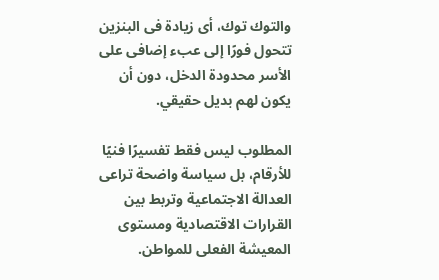والتوك توك، أى زيادة فى البنزين تتحول فورًا إلى عبء إضافى على الأسر محدودة الدخل، دون أن يكون لهم بديل حقيقي.

المطلوب ليس فقط تفسيرًا فنيًا للأرقام، بل سياسة واضحة تراعى العدالة الاجتماعية وتربط بين القرارات الاقتصادية ومستوى المعيشة الفعلى للمواطن.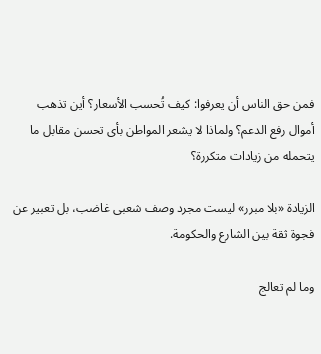فمن حق الناس أن يعرفوا: كيف تُحسب الأسعار؟ أين تذهب أموال رفع الدعم؟ ولماذا لا يشعر المواطن بأى تحسن مقابل ما يتحمله من زيادات متكررة؟

الزيادة «بلا مبرر» ليست مجرد وصف شعبى غاضب، بل تعبير عن فجوة ثقة بين الشارع والحكومة.

وما لم تعالج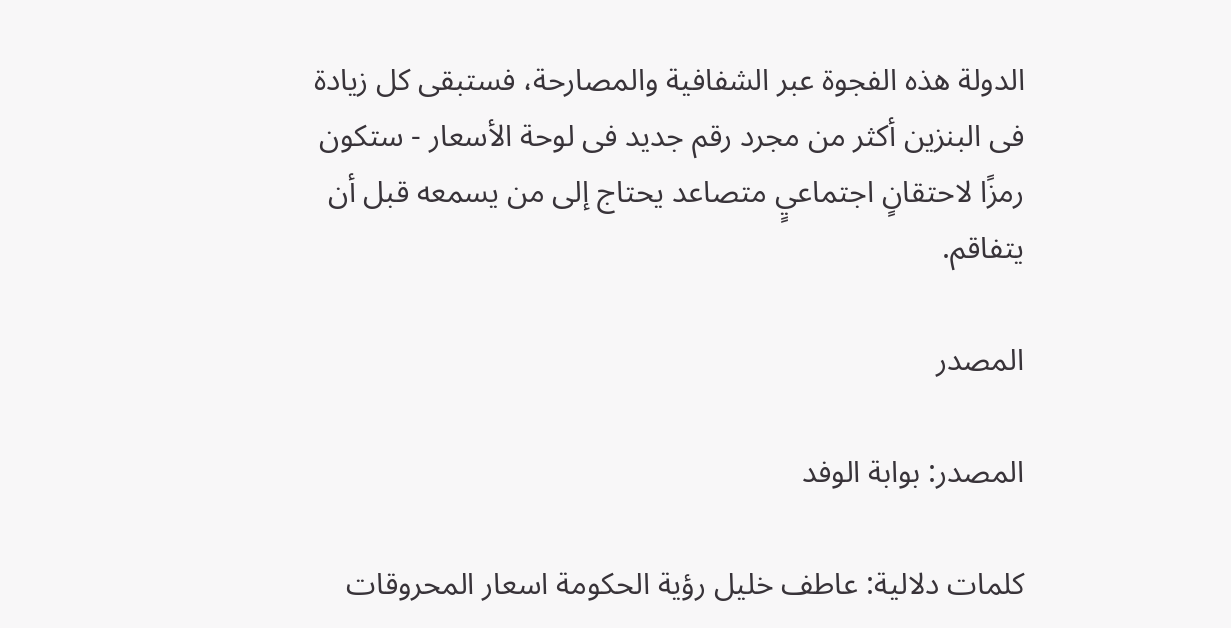الدولة هذه الفجوة عبر الشفافية والمصارحة، فستبقى كل زيادة فى البنزين أكثر من مجرد رقم جديد فى لوحة الأسعار - ستكون رمزًا لاحتقانٍ اجتماعيٍ متصاعد يحتاج إلى من يسمعه قبل أن يتفاقم.

المصدر

المصدر: بوابة الوفد

كلمات دلالية: عاطف خليل رؤية الحكومة اسعار المحروقات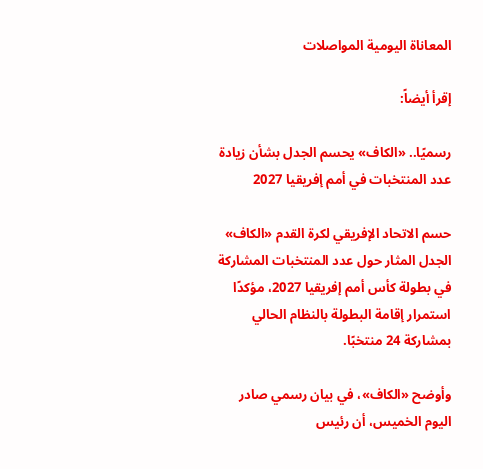المعاناة اليومية المواصلات

إقرأ أيضاً:

رسميًا.. «الكاف» يحسم الجدل بشأن زيادة عدد المنتخبات في أمم إفريقيا 2027

حسم الاتحاد الإفريقي لكرة القدم «الكاف» الجدل المثار حول عدد المنتخبات المشاركة في بطولة كأس أمم إفريقيا 2027، مؤكدًا استمرار إقامة البطولة بالنظام الحالي بمشاركة 24 منتخبًا.

وأوضح «الكاف»، في بيان رسمي صادر اليوم الخميس، أن رئيس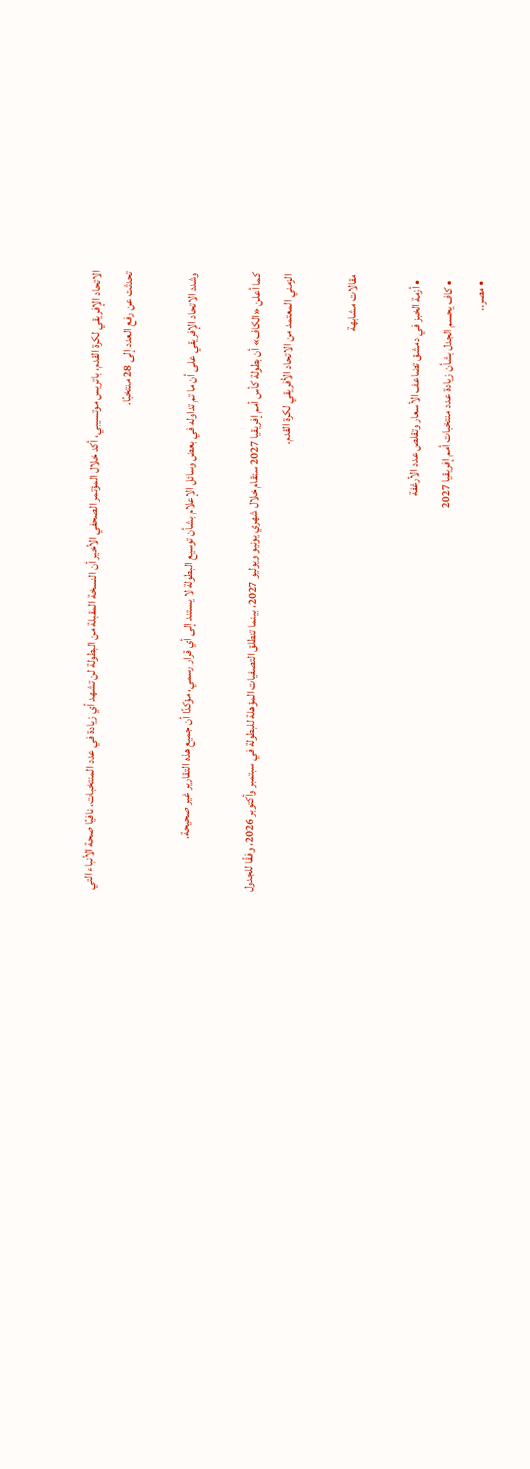الاتحاد الإفريقي لكرة القدم، باتريس موتسيبي، أكد خلال المؤتمر الصحفي الأخير أن النسخة المقبلة من البطولة لن تشهد أي زيادة في عدد المنتخبات، نافيًا صحة الأنباء التي تحدثت عن رفع العدد إلى 28 منتخبًا.

وشدد الاتحاد الإفريقي على أن ما تم تداوله في بعض وسائل الإعلام بشأن توسيع البطولة لا يستند إلى أي قرار رسمي، مؤكدًا أن جميع هذه التقارير غير صحيحة.

كما أعلن «الكاف» أن بطولة كأس أمم إفريقيا 2027 ستقام خلال شهري يونيو ويوليو 2027، بينما تنطلق التصفيات المؤهلة للبطولة في سبتمبر وأكتوبر 2026، وفقًا للجدول الزمني المعتمد من الاتحاد الأفريقي لكرة القدم.

مقالات مشابهة

  • أزمة الخبز في دمشق تضاعف الأسعار وتقلص عدد الأرغفة
  • كاف يحسم الجدل بشأن زيادة عدد منتخبات أمم إفريقيا 2027
  • مصر..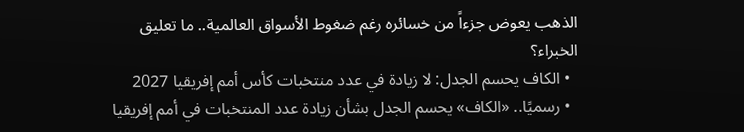الذهب يعوض جزءاً من خسائره رغم ضغوط الأسواق العالمية.. ما تعليق الخبراء؟
  • الكاف يحسم الجدل: لا زيادة في عدد منتخبات كأس أمم إفريقيا 2027
  • رسميًا.. «الكاف» يحسم الجدل بشأن زيادة عدد المنتخبات في أمم إفريقيا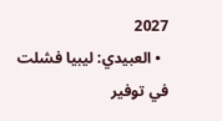2027
  • العبيدي: ليبيا فشلت في توفير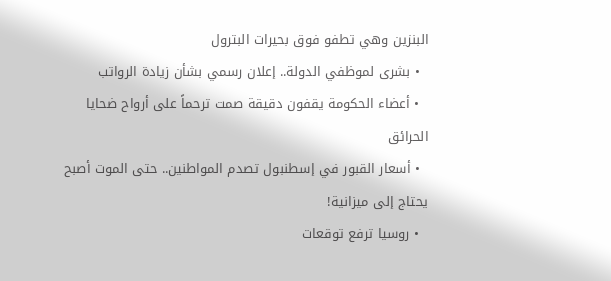البنزين وهي تطفو فوق بحيرات البترول
  • بشرى لموظفي الدولة.. إعلان رسمي بشأن زيادة الرواتب
  • أعضاء الحكومة يقفون دقيقة صمت ترحماً على أرواح ضحايا الحرائق
  • أسعار القبور في إسطنبول تصدم المواطنين.. حتى الموت أصبح يحتاج إلى ميزانية!
  • روسيا ترفع توقعات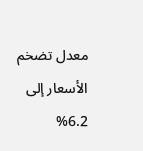معدل تضخم الأسعار إلى 6.2%